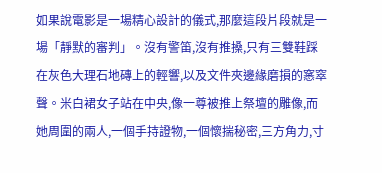如果說電影是一場精心設計的儀式,那麼這段片段就是一場「靜默的審判」。沒有警笛,沒有推搡,只有三雙鞋踩在灰色大理石地磚上的輕響,以及文件夾邊緣磨損的窸窣聲。米白裙女子站在中央,像一尊被推上祭壇的雕像,而她周圍的兩人,一個手持證物,一個懷揣秘密,三方角力,寸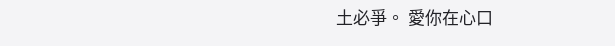土必爭。 愛你在心口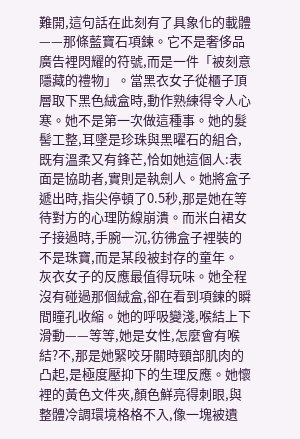難開,這句話在此刻有了具象化的載體——那條藍寶石項鍊。它不是奢侈品廣告裡閃耀的符號,而是一件「被刻意隱藏的禮物」。當黑衣女子從櫃子頂層取下黑色絨盒時,動作熟練得令人心寒。她不是第一次做這種事。她的髮髻工整,耳墜是珍珠與黑曜石的組合,既有溫柔又有鋒芒,恰如她這個人:表面是協助者,實則是執劍人。她將盒子遞出時,指尖停頓了0.5秒,那是她在等待對方的心理防線崩潰。而米白裙女子接過時,手腕一沉,彷彿盒子裡裝的不是珠寶,而是某段被封存的童年。 灰衣女子的反應最值得玩味。她全程沒有碰過那個絨盒,卻在看到項鍊的瞬間瞳孔收縮。她的呼吸變淺,喉結上下滑動——等等,她是女性,怎麼會有喉結?不,那是她緊咬牙關時頸部肌肉的凸起,是極度壓抑下的生理反應。她懷裡的黃色文件夾,顏色鮮亮得刺眼,與整體冷調環境格格不入,像一塊被遺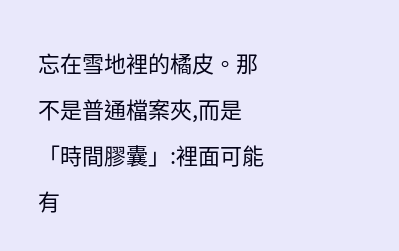忘在雪地裡的橘皮。那不是普通檔案夾,而是「時間膠囊」:裡面可能有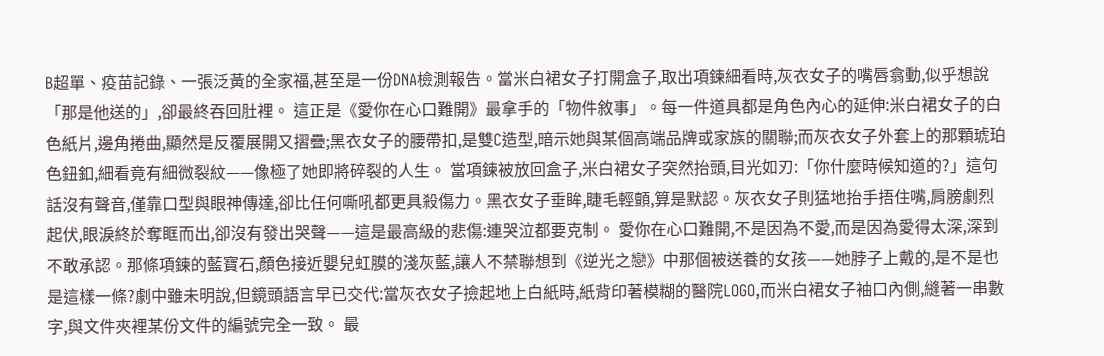B超單、疫苗記錄、一張泛黃的全家福,甚至是一份DNA檢測報告。當米白裙女子打開盒子,取出項鍊細看時,灰衣女子的嘴唇翕動,似乎想說「那是他送的」,卻最終吞回肚裡。 這正是《愛你在心口難開》最拿手的「物件敘事」。每一件道具都是角色內心的延伸:米白裙女子的白色紙片,邊角捲曲,顯然是反覆展開又摺疊;黑衣女子的腰帶扣,是雙C造型,暗示她與某個高端品牌或家族的關聯;而灰衣女子外套上的那顆琥珀色鈕釦,細看竟有細微裂紋——像極了她即將碎裂的人生。 當項鍊被放回盒子,米白裙女子突然抬頭,目光如刃:「你什麼時候知道的?」這句話沒有聲音,僅靠口型與眼神傳達,卻比任何嘶吼都更具殺傷力。黑衣女子垂眸,睫毛輕顫,算是默認。灰衣女子則猛地抬手捂住嘴,肩膀劇烈起伏,眼淚終於奪眶而出,卻沒有發出哭聲——這是最高級的悲傷:連哭泣都要克制。 愛你在心口難開,不是因為不愛,而是因為愛得太深,深到不敢承認。那條項鍊的藍寶石,顏色接近嬰兒虹膜的淺灰藍,讓人不禁聯想到《逆光之戀》中那個被送養的女孩——她脖子上戴的,是不是也是這樣一條?劇中雖未明說,但鏡頭語言早已交代:當灰衣女子撿起地上白紙時,紙背印著模糊的醫院LOGO,而米白裙女子袖口內側,縫著一串數字,與文件夾裡某份文件的編號完全一致。 最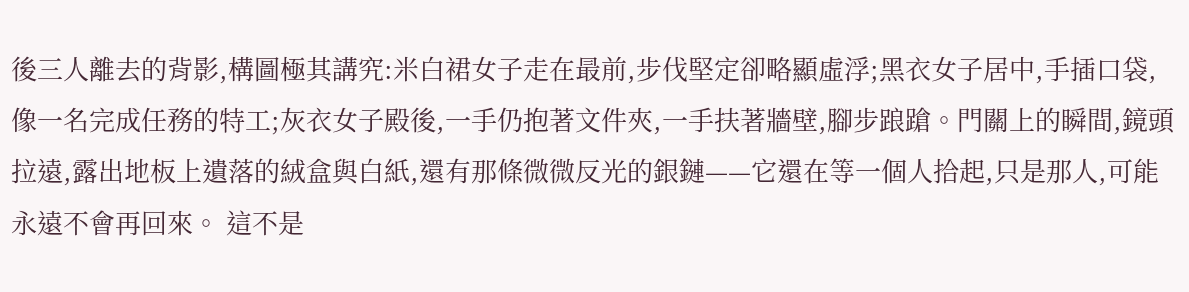後三人離去的背影,構圖極其講究:米白裙女子走在最前,步伐堅定卻略顯虛浮;黑衣女子居中,手插口袋,像一名完成任務的特工;灰衣女子殿後,一手仍抱著文件夾,一手扶著牆壁,腳步踉蹌。門關上的瞬間,鏡頭拉遠,露出地板上遺落的絨盒與白紙,還有那條微微反光的銀鏈——它還在等一個人拾起,只是那人,可能永遠不會再回來。 這不是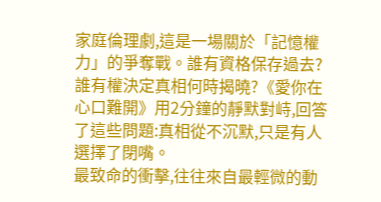家庭倫理劇,這是一場關於「記憶權力」的爭奪戰。誰有資格保存過去?誰有權決定真相何時揭曉?《愛你在心口難開》用2分鐘的靜默對峙,回答了這些問題:真相從不沉默,只是有人選擇了閉嘴。
最致命的衝擊,往往來自最輕微的動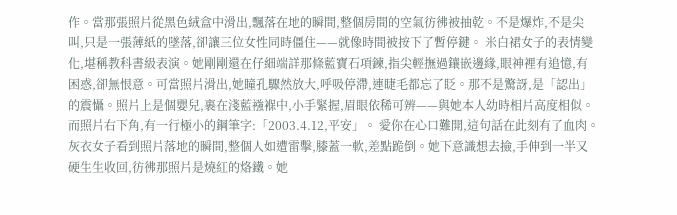作。當那張照片從黑色絨盒中滑出,飄落在地的瞬間,整個房間的空氣彷彿被抽乾。不是爆炸,不是尖叫,只是一張薄紙的墜落,卻讓三位女性同時僵住——就像時間被按下了暫停鍵。 米白裙女子的表情變化,堪稱教科書級表演。她剛剛還在仔細端詳那條藍寶石項鍊,指尖輕撫過鑲嵌邊緣,眼神裡有追憶,有困惑,卻無恨意。可當照片滑出,她瞳孔驟然放大,呼吸停滯,連睫毛都忘了眨。那不是驚訝,是「認出」的震懾。照片上是個嬰兒,裹在淺藍襁褓中,小手緊握,眉眼依稀可辨——與她本人幼時相片高度相似。而照片右下角,有一行極小的鋼筆字:「2003.4.12,平安」。 愛你在心口難開,這句話在此刻有了血肉。灰衣女子看到照片落地的瞬間,整個人如遭雷擊,膝蓋一軟,差點跪倒。她下意識想去撿,手伸到一半又硬生生收回,彷彿那照片是燒紅的烙鐵。她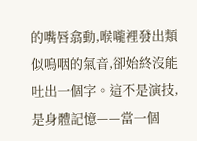的嘴唇翕動,喉嚨裡發出類似嗚咽的氣音,卻始終沒能吐出一個字。這不是演技,是身體記憶——當一個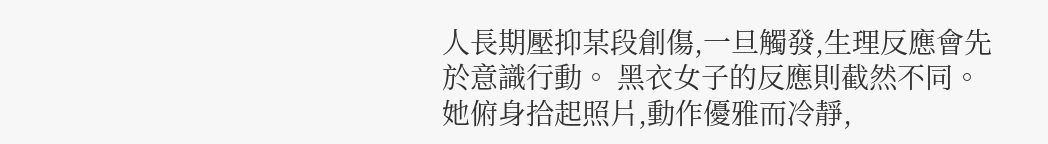人長期壓抑某段創傷,一旦觸發,生理反應會先於意識行動。 黑衣女子的反應則截然不同。她俯身拾起照片,動作優雅而冷靜,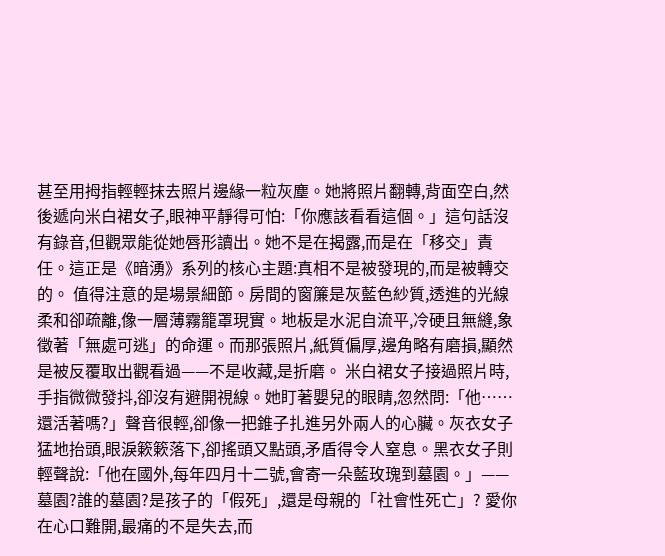甚至用拇指輕輕抹去照片邊緣一粒灰塵。她將照片翻轉,背面空白,然後遞向米白裙女子,眼神平靜得可怕:「你應該看看這個。」這句話沒有錄音,但觀眾能從她唇形讀出。她不是在揭露,而是在「移交」責任。這正是《暗湧》系列的核心主題:真相不是被發現的,而是被轉交的。 值得注意的是場景細節。房間的窗簾是灰藍色紗質,透進的光線柔和卻疏離,像一層薄霧籠罩現實。地板是水泥自流平,冷硬且無縫,象徵著「無處可逃」的命運。而那張照片,紙質偏厚,邊角略有磨損,顯然是被反覆取出觀看過——不是收藏,是折磨。 米白裙女子接過照片時,手指微微發抖,卻沒有避開視線。她盯著嬰兒的眼睛,忽然問:「他……還活著嗎?」聲音很輕,卻像一把錐子扎進另外兩人的心臟。灰衣女子猛地抬頭,眼淚簌簌落下,卻搖頭又點頭,矛盾得令人窒息。黑衣女子則輕聲說:「他在國外,每年四月十二號,會寄一朵藍玫瑰到墓園。」——墓園?誰的墓園?是孩子的「假死」,還是母親的「社會性死亡」? 愛你在心口難開,最痛的不是失去,而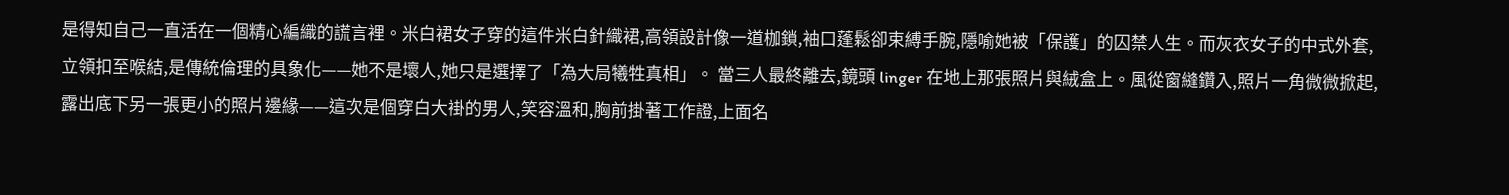是得知自己一直活在一個精心編織的謊言裡。米白裙女子穿的這件米白針織裙,高領設計像一道枷鎖,袖口蓬鬆卻束縛手腕,隱喻她被「保護」的囚禁人生。而灰衣女子的中式外套,立領扣至喉結,是傳統倫理的具象化——她不是壞人,她只是選擇了「為大局犧牲真相」。 當三人最終離去,鏡頭 linger 在地上那張照片與絨盒上。風從窗縫鑽入,照片一角微微掀起,露出底下另一張更小的照片邊緣——這次是個穿白大褂的男人,笑容溫和,胸前掛著工作證,上面名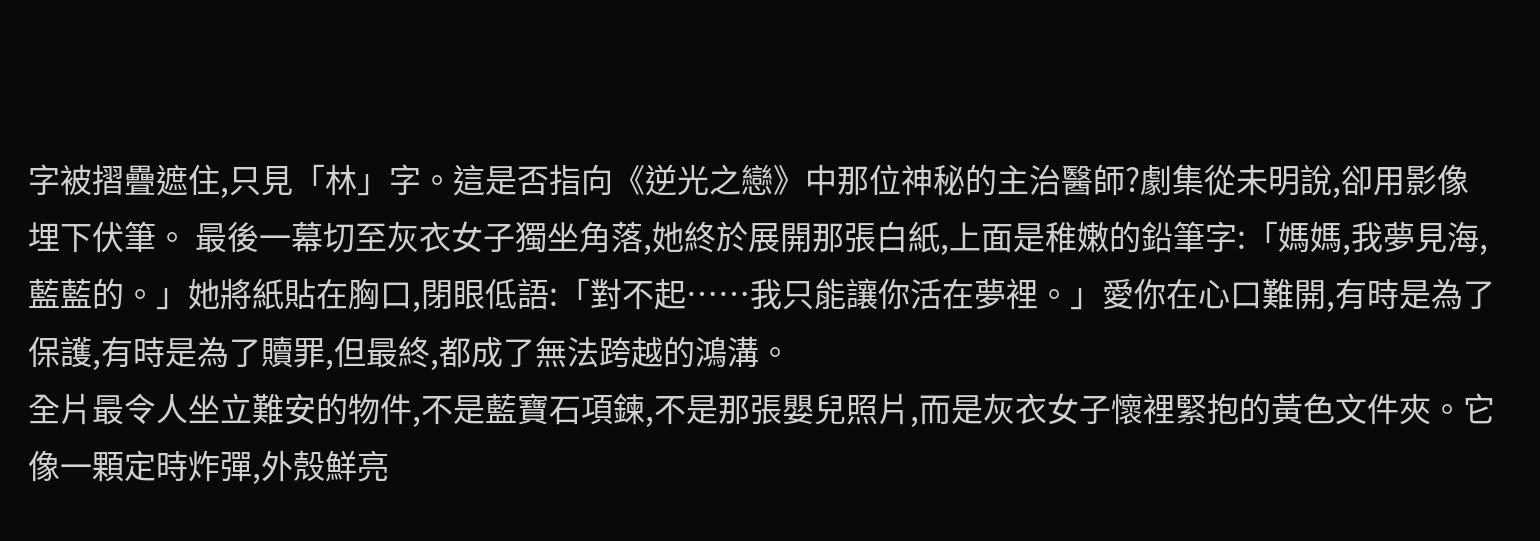字被摺疊遮住,只見「林」字。這是否指向《逆光之戀》中那位神秘的主治醫師?劇集從未明說,卻用影像埋下伏筆。 最後一幕切至灰衣女子獨坐角落,她終於展開那張白紙,上面是稚嫩的鉛筆字:「媽媽,我夢見海,藍藍的。」她將紙貼在胸口,閉眼低語:「對不起……我只能讓你活在夢裡。」愛你在心口難開,有時是為了保護,有時是為了贖罪,但最終,都成了無法跨越的鴻溝。
全片最令人坐立難安的物件,不是藍寶石項鍊,不是那張嬰兒照片,而是灰衣女子懷裡緊抱的黃色文件夾。它像一顆定時炸彈,外殼鮮亮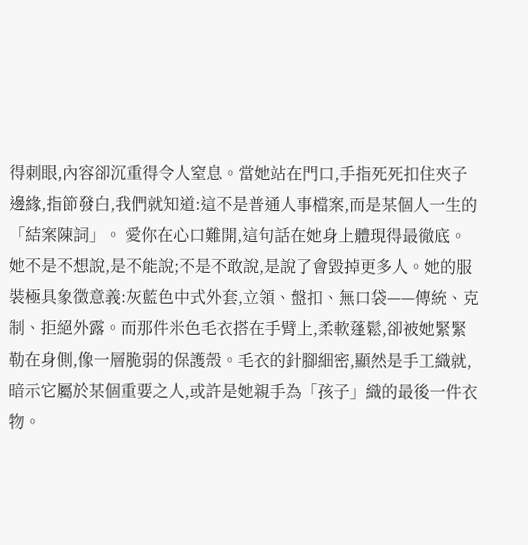得刺眼,內容卻沉重得令人窒息。當她站在門口,手指死死扣住夾子邊緣,指節發白,我們就知道:這不是普通人事檔案,而是某個人一生的「結案陳詞」。 愛你在心口難開,這句話在她身上體現得最徹底。她不是不想說,是不能說;不是不敢說,是說了會毀掉更多人。她的服裝極具象徵意義:灰藍色中式外套,立領、盤扣、無口袋——傳統、克制、拒絕外露。而那件米色毛衣搭在手臂上,柔軟蓬鬆,卻被她緊緊勒在身側,像一層脆弱的保護殼。毛衣的針腳細密,顯然是手工織就,暗示它屬於某個重要之人,或許是她親手為「孩子」織的最後一件衣物。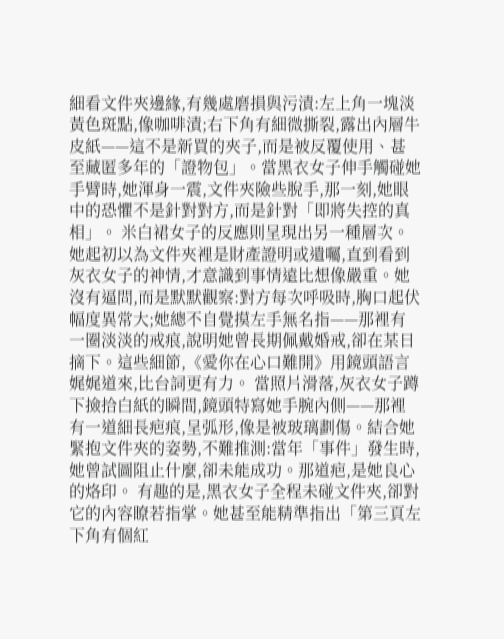細看文件夾邊緣,有幾處磨損與污漬:左上角一塊淡黃色斑點,像咖啡漬;右下角有細微撕裂,露出內層牛皮紙——這不是新買的夾子,而是被反覆使用、甚至藏匿多年的「證物包」。當黑衣女子伸手觸碰她手臂時,她渾身一震,文件夾險些脫手,那一刻,她眼中的恐懼不是針對對方,而是針對「即將失控的真相」。 米白裙女子的反應則呈現出另一種層次。她起初以為文件夾裡是財產證明或遺囑,直到看到灰衣女子的神情,才意識到事情遠比想像嚴重。她沒有逼問,而是默默觀察:對方每次呼吸時,胸口起伏幅度異常大;她總不自覺摸左手無名指——那裡有一圈淡淡的戒痕,說明她曾長期佩戴婚戒,卻在某日摘下。這些細節,《愛你在心口難開》用鏡頭語言娓娓道來,比台詞更有力。 當照片滑落,灰衣女子蹲下撿拾白紙的瞬間,鏡頭特寫她手腕內側——那裡有一道細長疤痕,呈弧形,像是被玻璃劃傷。結合她緊抱文件夾的姿勢,不難推測:當年「事件」發生時,她曾試圖阻止什麼,卻未能成功。那道疤,是她良心的烙印。 有趣的是,黑衣女子全程未碰文件夾,卻對它的內容瞭若指掌。她甚至能精準指出「第三頁左下角有個紅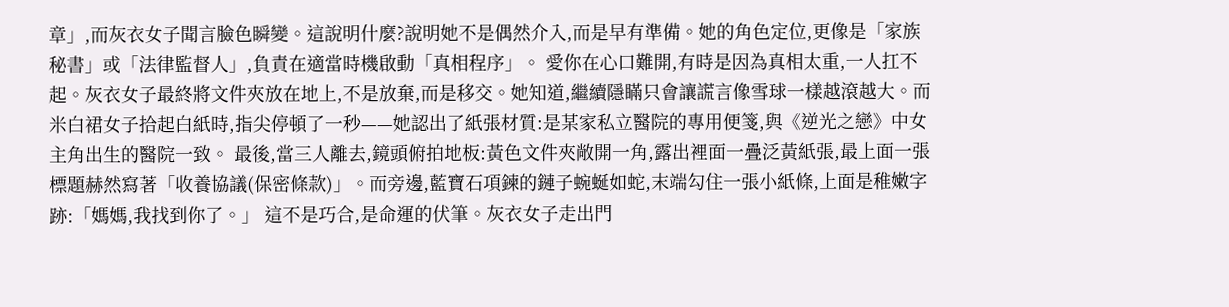章」,而灰衣女子聞言臉色瞬變。這說明什麼?說明她不是偶然介入,而是早有準備。她的角色定位,更像是「家族秘書」或「法律監督人」,負責在適當時機啟動「真相程序」。 愛你在心口難開,有時是因為真相太重,一人扛不起。灰衣女子最終將文件夾放在地上,不是放棄,而是移交。她知道,繼續隱瞞只會讓謊言像雪球一樣越滾越大。而米白裙女子拾起白紙時,指尖停頓了一秒——她認出了紙張材質:是某家私立醫院的專用便箋,與《逆光之戀》中女主角出生的醫院一致。 最後,當三人離去,鏡頭俯拍地板:黃色文件夾敞開一角,露出裡面一疊泛黃紙張,最上面一張標題赫然寫著「收養協議(保密條款)」。而旁邊,藍寶石項鍊的鏈子蜿蜒如蛇,末端勾住一張小紙條,上面是稚嫩字跡:「媽媽,我找到你了。」 這不是巧合,是命運的伏筆。灰衣女子走出門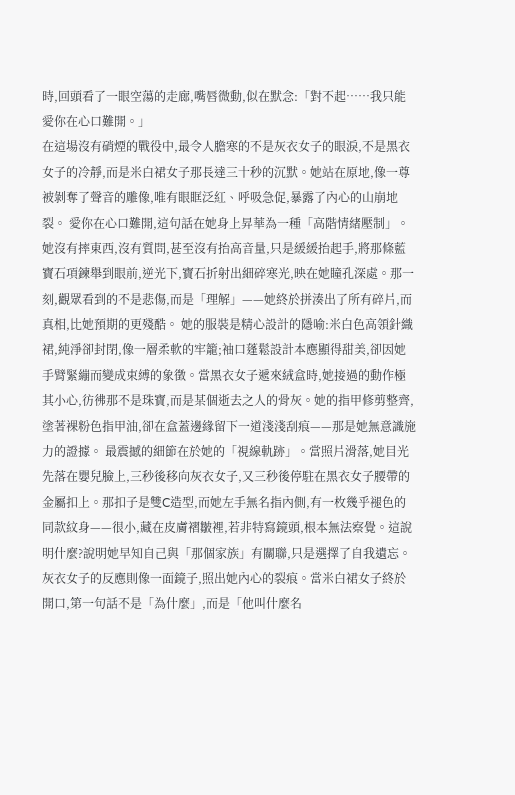時,回頭看了一眼空蕩的走廊,嘴唇微動,似在默念:「對不起……我只能愛你在心口難開。」
在這場沒有硝煙的戰役中,最令人膽寒的不是灰衣女子的眼淚,不是黑衣女子的冷靜,而是米白裙女子那長達三十秒的沉默。她站在原地,像一尊被剝奪了聲音的雕像,唯有眼眶泛紅、呼吸急促,暴露了內心的山崩地裂。 愛你在心口難開,這句話在她身上昇華為一種「高階情緒壓制」。她沒有摔東西,沒有質問,甚至沒有抬高音量,只是緩緩抬起手,將那條藍寶石項鍊舉到眼前,逆光下,寶石折射出細碎寒光,映在她瞳孔深處。那一刻,觀眾看到的不是悲傷,而是「理解」——她終於拼湊出了所有碎片,而真相,比她預期的更殘酷。 她的服裝是精心設計的隱喻:米白色高領針織裙,純淨卻封閉,像一層柔軟的牢籠;袖口蓬鬆設計本應顯得甜美,卻因她手臂緊繃而變成束縛的象徵。當黑衣女子遞來絨盒時,她接過的動作極其小心,彷彿那不是珠寶,而是某個逝去之人的骨灰。她的指甲修剪整齊,塗著裸粉色指甲油,卻在盒蓋邊緣留下一道淺淺刮痕——那是她無意識施力的證據。 最震撼的細節在於她的「視線軌跡」。當照片滑落,她目光先落在嬰兒臉上,三秒後移向灰衣女子,又三秒後停駐在黑衣女子腰帶的金屬扣上。那扣子是雙C造型,而她左手無名指內側,有一枚幾乎褪色的同款紋身——很小,藏在皮膚褶皺裡,若非特寫鏡頭,根本無法察覺。這說明什麼?說明她早知自己與「那個家族」有關聯,只是選擇了自我遺忘。 灰衣女子的反應則像一面鏡子,照出她內心的裂痕。當米白裙女子終於開口,第一句話不是「為什麼」,而是「他叫什麼名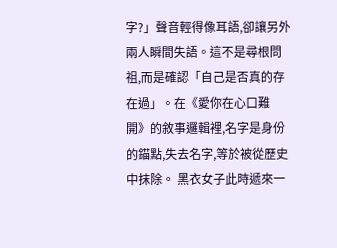字?」聲音輕得像耳語,卻讓另外兩人瞬間失語。這不是尋根問祖,而是確認「自己是否真的存在過」。在《愛你在心口難開》的敘事邏輯裡,名字是身份的錨點,失去名字,等於被從歷史中抹除。 黑衣女子此時遞來一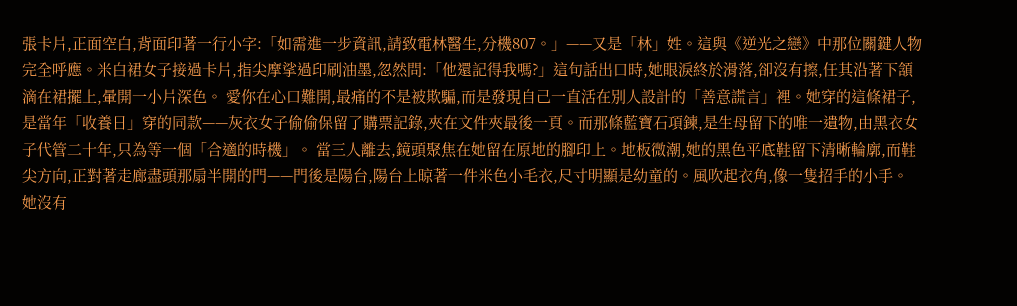張卡片,正面空白,背面印著一行小字:「如需進一步資訊,請致電林醫生,分機807。」——又是「林」姓。這與《逆光之戀》中那位關鍵人物完全呼應。米白裙女子接過卡片,指尖摩挲過印刷油墨,忽然問:「他還記得我嗎?」這句話出口時,她眼淚終於滑落,卻沒有擦,任其沿著下頷滴在裙擺上,暈開一小片深色。 愛你在心口難開,最痛的不是被欺騙,而是發現自己一直活在別人設計的「善意謊言」裡。她穿的這條裙子,是當年「收養日」穿的同款——灰衣女子偷偷保留了購票記錄,夾在文件夾最後一頁。而那條藍寶石項鍊,是生母留下的唯一遺物,由黑衣女子代管二十年,只為等一個「合適的時機」。 當三人離去,鏡頭聚焦在她留在原地的腳印上。地板微潮,她的黑色平底鞋留下清晰輪廓,而鞋尖方向,正對著走廊盡頭那扇半開的門——門後是陽台,陽台上晾著一件米色小毛衣,尺寸明顯是幼童的。風吹起衣角,像一隻招手的小手。 她沒有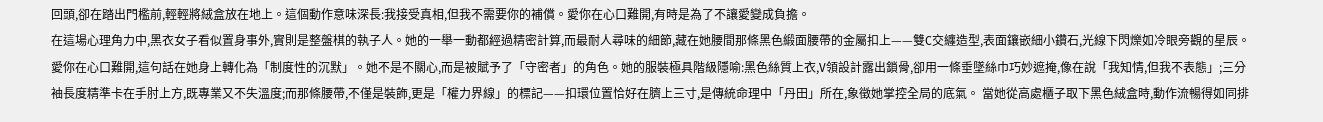回頭,卻在踏出門檻前,輕輕將絨盒放在地上。這個動作意味深長:我接受真相,但我不需要你的補償。愛你在心口難開,有時是為了不讓愛變成負擔。
在這場心理角力中,黑衣女子看似置身事外,實則是整盤棋的執子人。她的一舉一動都經過精密計算,而最耐人尋味的細節,藏在她腰間那條黑色緞面腰帶的金屬扣上——雙C交纏造型,表面鑲嵌細小鑽石,光線下閃爍如冷眼旁觀的星辰。 愛你在心口難開,這句話在她身上轉化為「制度性的沉默」。她不是不關心,而是被賦予了「守密者」的角色。她的服裝極具階級隱喻:黑色絲質上衣,V領設計露出鎖骨,卻用一條垂墜絲巾巧妙遮掩,像在說「我知情,但我不表態」;三分袖長度精準卡在手肘上方,既專業又不失溫度;而那條腰帶,不僅是裝飾,更是「權力界線」的標記——扣環位置恰好在臍上三寸,是傳統命理中「丹田」所在,象徵她掌控全局的底氣。 當她從高處櫃子取下黑色絨盒時,動作流暢得如同排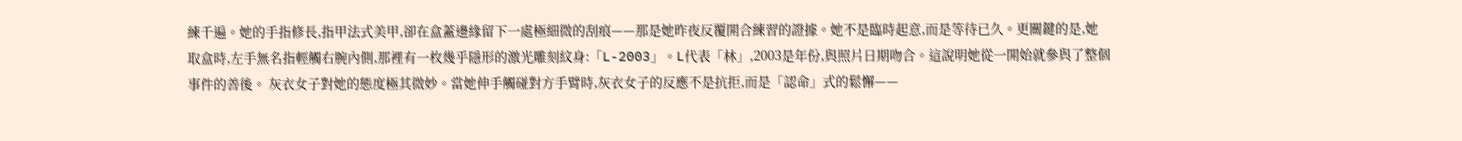練千遍。她的手指修長,指甲法式美甲,卻在盒蓋邊緣留下一處極細微的刮痕——那是她昨夜反覆開合練習的證據。她不是臨時起意,而是等待已久。更關鍵的是,她取盒時,左手無名指輕觸右腕內側,那裡有一枚幾乎隱形的激光雕刻紋身:「L-2003」。L代表「林」,2003是年份,與照片日期吻合。這說明她從一開始就參與了整個事件的善後。 灰衣女子對她的態度極其微妙。當她伸手觸碰對方手臂時,灰衣女子的反應不是抗拒,而是「認命」式的鬆懈——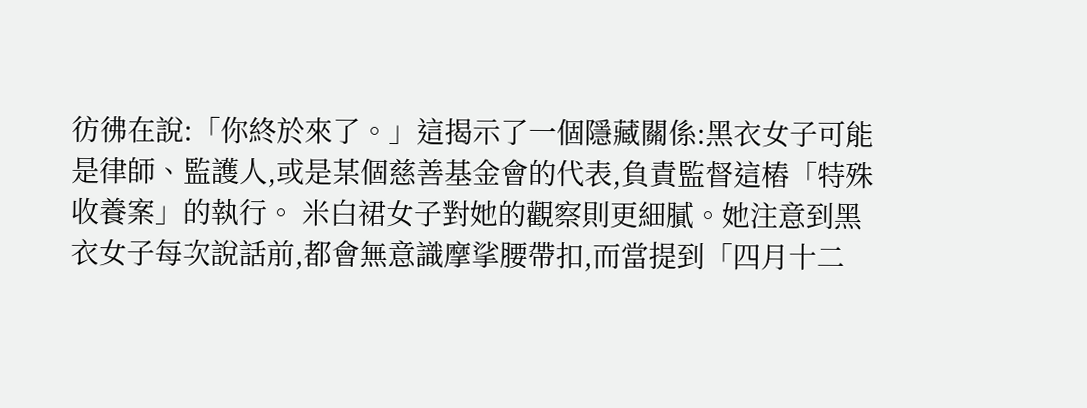彷彿在說:「你終於來了。」這揭示了一個隱藏關係:黑衣女子可能是律師、監護人,或是某個慈善基金會的代表,負責監督這樁「特殊收養案」的執行。 米白裙女子對她的觀察則更細膩。她注意到黑衣女子每次說話前,都會無意識摩挲腰帶扣,而當提到「四月十二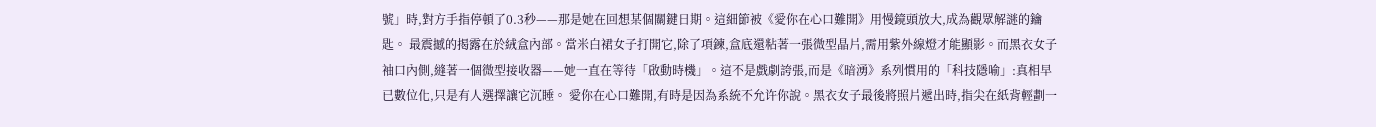號」時,對方手指停頓了0.3秒——那是她在回想某個關鍵日期。這細節被《愛你在心口難開》用慢鏡頭放大,成為觀眾解謎的鑰匙。 最震撼的揭露在於絨盒內部。當米白裙女子打開它,除了項鍊,盒底還粘著一張微型晶片,需用紫外線燈才能顯影。而黑衣女子袖口內側,縫著一個微型接收器——她一直在等待「啟動時機」。這不是戲劇誇張,而是《暗湧》系列慣用的「科技隱喻」:真相早已數位化,只是有人選擇讓它沉睡。 愛你在心口難開,有時是因為系統不允许你說。黑衣女子最後將照片遞出時,指尖在紙背輕劃一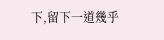下,留下一道幾乎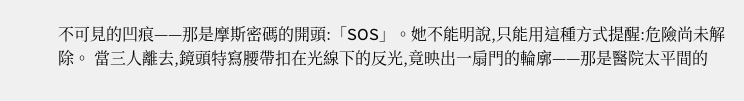不可見的凹痕——那是摩斯密碼的開頭:「SOS」。她不能明說,只能用這種方式提醒:危險尚未解除。 當三人離去,鏡頭特寫腰帶扣在光線下的反光,竟映出一扇門的輪廓——那是醫院太平間的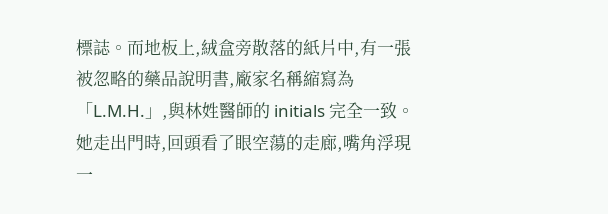標誌。而地板上,絨盒旁散落的紙片中,有一張被忽略的藥品說明書,廠家名稱縮寫為「L.M.H.」,與林姓醫師的 initials 完全一致。 她走出門時,回頭看了眼空蕩的走廊,嘴角浮現一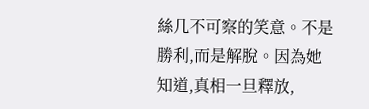絲几不可察的笑意。不是勝利,而是解脫。因為她知道,真相一旦釋放,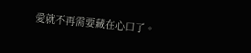愛就不再需要藏在心口了。